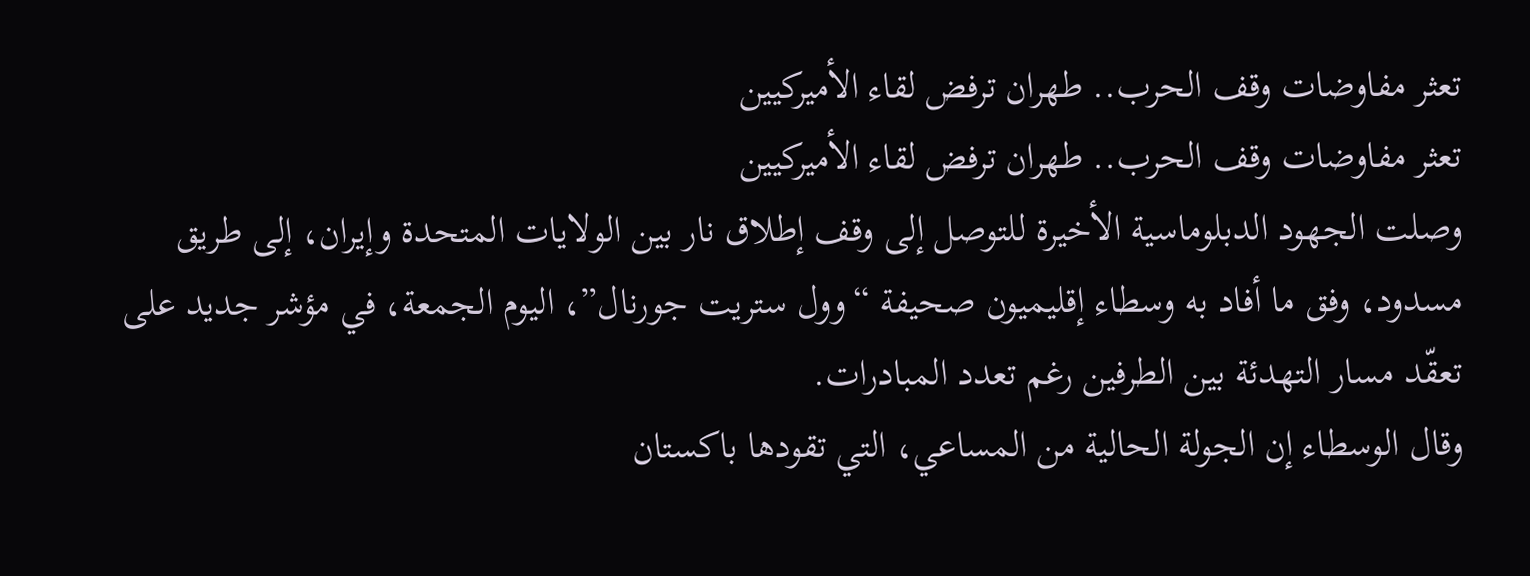تعثر مفاوضات وقف الحرب.. طهران ترفض لقاء الأميركيين
تعثر مفاوضات وقف الحرب.. طهران ترفض لقاء الأميركيين
وصلت الجهود الدبلوماسية الأخيرة للتوصل إلى وقف إطلاق نار بين الولايات المتحدة وإيران، إلى طريق مسدود، وفق ما أفاد به وسطاء إقليميون صحيفة “وول ستريت جورنال”، اليوم الجمعة، في مؤشر جديد على تعقّد مسار التهدئة بين الطرفين رغم تعدد المبادرات.
وقال الوسطاء إن الجولة الحالية من المساعي، التي تقودها باكستان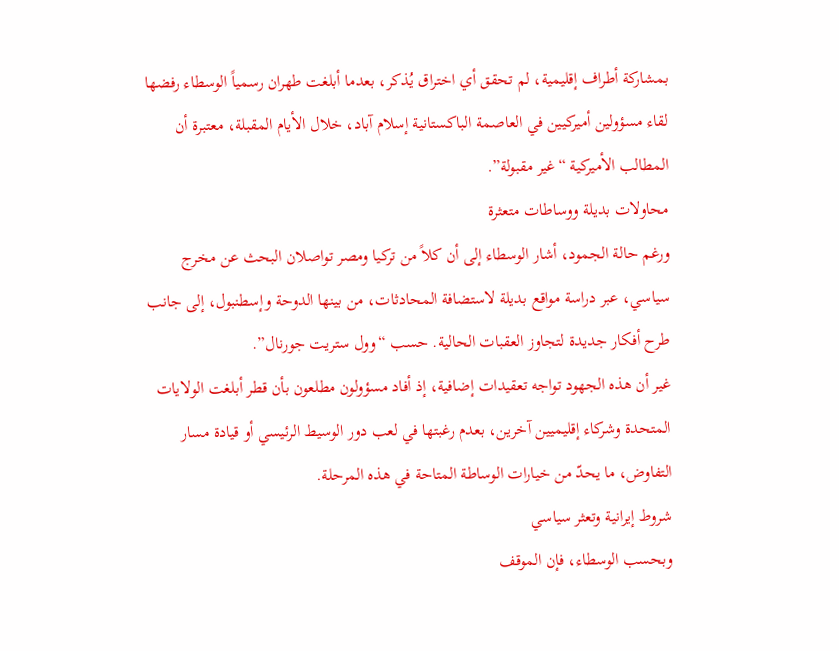بمشاركة أطراف إقليمية، لم تحقق أي اختراق يُذكر، بعدما أبلغت طهران رسمياً الوسطاء رفضها لقاء مسؤولين أميركيين في العاصمة الباكستانية إسلام آباد، خلال الأيام المقبلة، معتبرة أن المطالب الأميركية “غير مقبولة”.
محاولات بديلة ووساطات متعثرة
ورغم حالة الجمود، أشار الوسطاء إلى أن كلاً من تركيا ومصر تواصلان البحث عن مخرج سياسي، عبر دراسة مواقع بديلة لاستضافة المحادثات، من بينها الدوحة وإسطنبول، إلى جانب طرح أفكار جديدة لتجاوز العقبات الحالية. حسب “وول ستريت جورنال”.
غير أن هذه الجهود تواجه تعقيدات إضافية، إذ أفاد مسؤولون مطلعون بأن قطر أبلغت الولايات المتحدة وشركاء إقليميين آخرين، بعدم رغبتها في لعب دور الوسيط الرئيسي أو قيادة مسار التفاوض، ما يحدّ من خيارات الوساطة المتاحة في هذه المرحلة.
شروط إيرانية وتعثر سياسي
وبحسب الوسطاء، فإن الموقف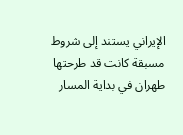الإيراني يستند إلى شروط مسبقة كانت قد طرحتها طهران في بداية المسار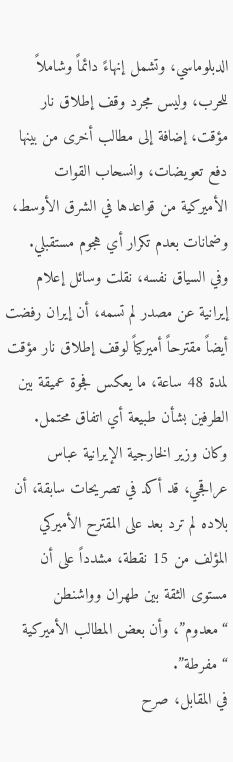الدبلوماسي، وتشمل إنهاءً دائماً وشاملاً للحرب، وليس مجرد وقف إطلاق نار مؤقت، إضافة إلى مطالب أخرى من بينها دفع تعويضات، وانسحاب القوات الأميركية من قواعدها في الشرق الأوسط، وضمانات بعدم تكرار أي هجوم مستقبلي.
وفي السياق نفسه، نقلت وسائل إعلام إيرانية عن مصدر لم تسمه، أن إيران رفضت أيضاً مقترحاً أميركياً لوقف إطلاق نار مؤقت لمدة 48 ساعة، ما يعكس فجوة عميقة بين الطرفين بشأن طبيعة أي اتفاق محتمل.
وكان وزير الخارجية الإيرانية عباس عراقجي، قد أكد في تصريحات سابقة، أن بلاده لم ترد بعد على المقترح الأميركي المؤلف من 15 نقطة، مشدداً على أن مستوى الثقة بين طهران وواشنطن “معدوم”، وأن بعض المطالب الأميركية “مفرطة”.
في المقابل، صرح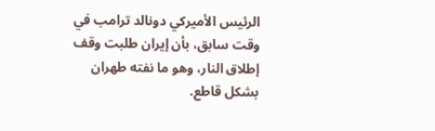الرئيس الأميركي دونالد ترامب في وقت سابق، بأن إيران طلبت وقف إطلاق النار، وهو ما نفته طهران بشكل قاطع.